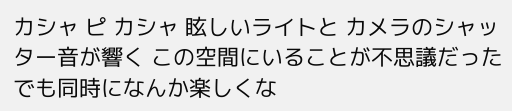カシャ ピ カシャ 眩しいライトと カメラのシャッター音が響く この空間にいることが不思議だった でも同時になんか楽しくな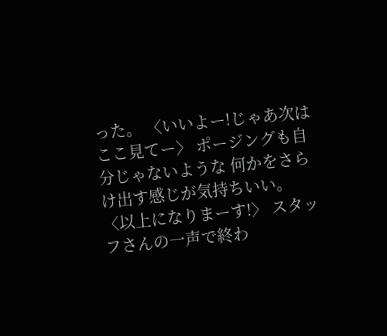った。 〈いいよー!じゃあ次はここ見てー〉 ポージングも自分じゃないような 何かをさらけ出す感じが気持ちいい。 〈以上になりまーす!〉 スタッフさんの一声で終わ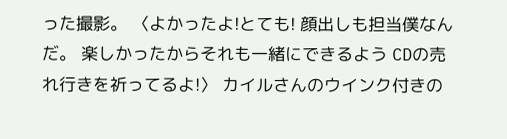った撮影。 〈よかったよ!とても! 顔出しも担当僕なんだ。 楽しかったからそれも一緒にできるよう CDの売れ行きを祈ってるよ!〉 カイルさんのウインク付きの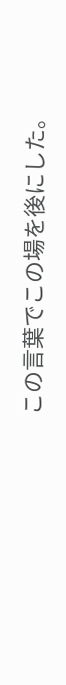この言葉でこの場を後にした。